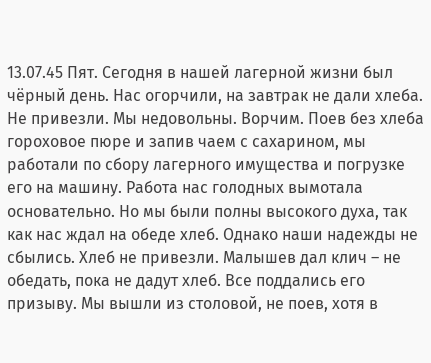13.07.45 Пят. Сегодня в нашей лагерной жизни был чёрный день. Нас огорчили, на завтрак не дали хлеба. Не привезли. Мы недовольны. Ворчим. Поев без хлеба гороховое пюре и запив чаем с сахарином, мы работали по сбору лагерного имущества и погрузке его на машину. Работа нас голодных вымотала основательно. Но мы были полны высокого духа, так как нас ждал на обеде хлеб. Однако наши надежды не сбылись. Хлеб не привезли. Малышев дал клич – не обедать, пока не дадут хлеб. Все поддались его призыву. Мы вышли из столовой, не поев, хотя в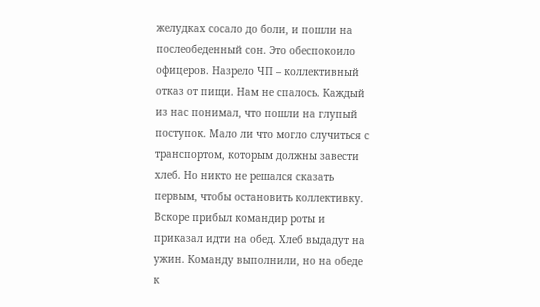желудках сосало до боли, и пошли на послеобеденный сон. Это обеспокоило офицеров. Назрело ЧП – коллективный отказ от пищи. Нам не спалось. Каждый из нас понимал, что пошли на глупый поступок. Мало ли что могло случиться с транспортом, которым должны завести хлеб. Но никто не решался сказать первым, чтобы остановить коллективку.
Вскоре прибыл командир роты и приказал идти на обед. Хлеб выдадут на ужин. Команду выполнили, но на обеде к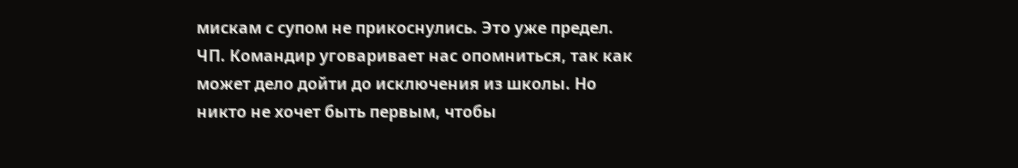мискам с супом не прикоснулись. Это уже предел. ЧП. Командир уговаривает нас опомниться, так как может дело дойти до исключения из школы. Но никто не хочет быть первым, чтобы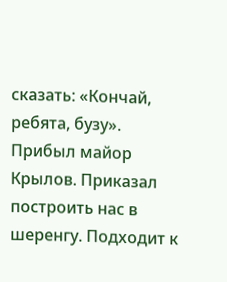сказать: «Кончай, ребята, бузу».
Прибыл майор Крылов. Приказал построить нас в шеренгу. Подходит к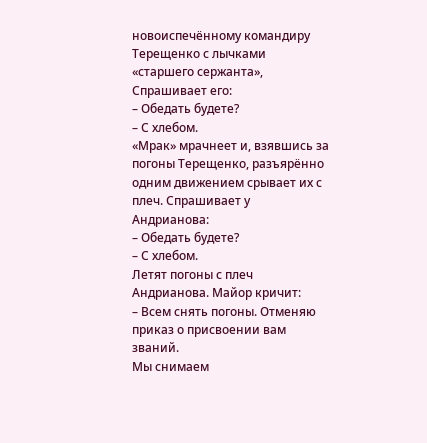новоиспечённому командиру Терещенко с лычками «старшего сержанта», Спрашивает его:
– Обедать будете?
– С хлебом.
«Мрак» мрачнеет и, взявшись за погоны Терещенко, разъярённо одним движением срывает их с плеч. Спрашивает у Андрианова:
– Обедать будете?
– С хлебом.
Летят погоны с плеч Андрианова. Майор кричит:
– Всем снять погоны. Отменяю приказ о присвоении вам званий.
Мы снимаем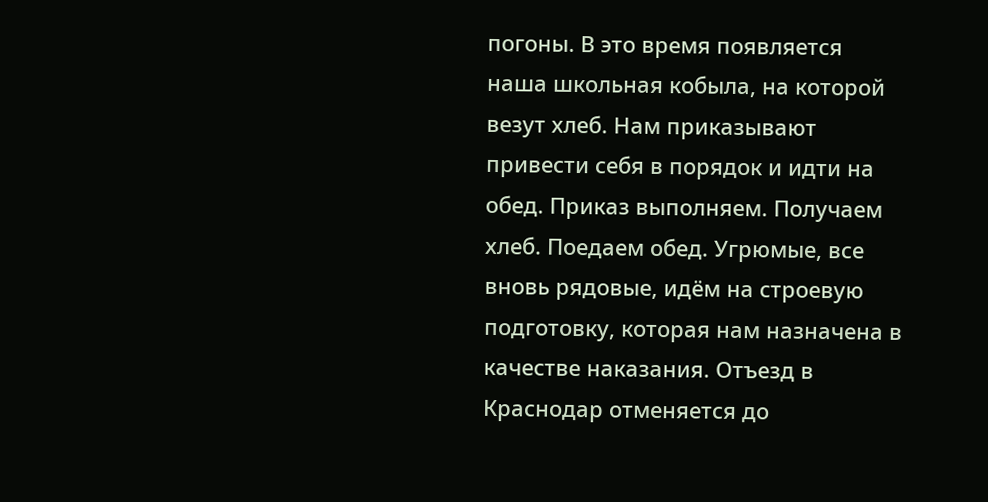погоны. В это время появляется наша школьная кобыла, на которой везут хлеб. Нам приказывают привести себя в порядок и идти на обед. Приказ выполняем. Получаем хлеб. Поедаем обед. Угрюмые, все вновь рядовые, идём на строевую подготовку, которая нам назначена в качестве наказания. Отъезд в Краснодар отменяется до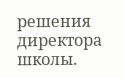решения директора школы.